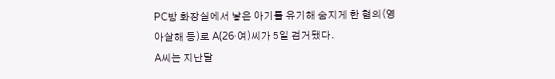PC방 화장실에서 낳은 아기를 유기해 숨지게 한 혐의(영아살해 등)로 A(26·여)씨가 5일 검거됐다.
A씨는 지난달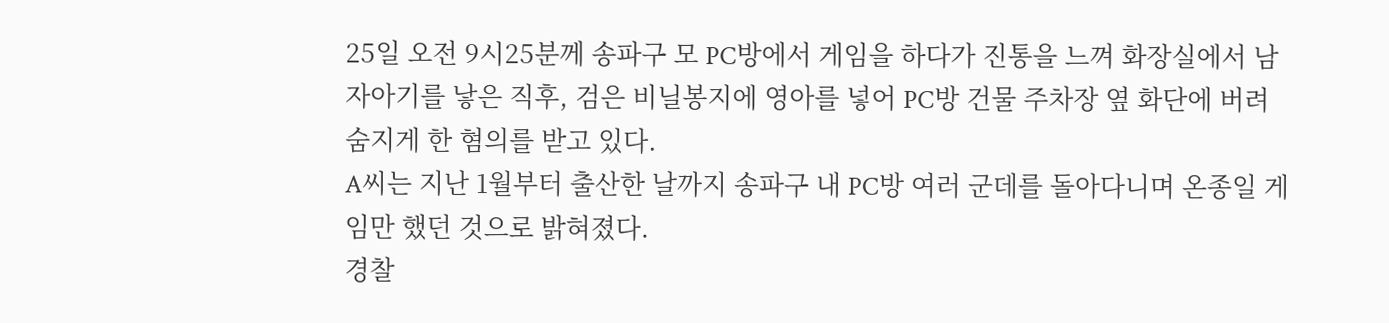25일 오전 9시25분께 송파구 모 PC방에서 게임을 하다가 진통을 느껴 화장실에서 남자아기를 낳은 직후, 검은 비닐봉지에 영아를 넣어 PC방 건물 주차장 옆 화단에 버려 숨지게 한 혐의를 받고 있다.
A씨는 지난 1월부터 출산한 날까지 송파구 내 PC방 여러 군데를 돌아다니며 온종일 게임만 했던 것으로 밝혀졌다.
경찰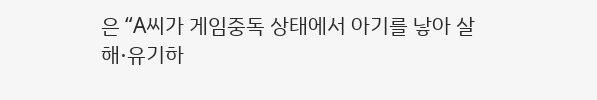은 “A씨가 게임중독 상태에서 아기를 낳아 살해·유기하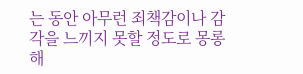는 동안 아무런 죄책감이나 감각을 느끼지 못할 정도로 몽롱해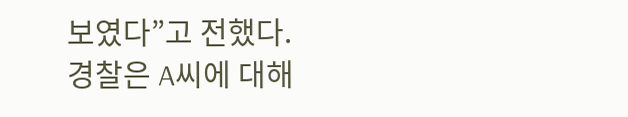보였다”고 전했다.
경찰은 A씨에 대해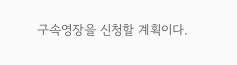구속영장을 신청할 계획이다.